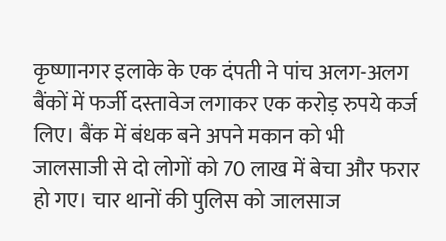कृष्णानगर इलाके के एक दंपती ने पांच अलग-अलग बैंकों में फर्जी दस्तावेज लगाकर एक करोड़ रुपये कर्ज लिए। बैंक में बंधक बने अपने मकान को भी जालसाजी से दो लोगों को 70 लाख में बेचा और फरार हो गए। चार थानों की पुलिस को जालसाज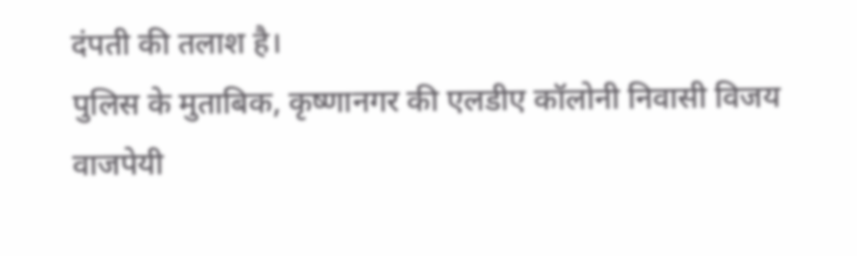दंपती की तलाश है।
पुलिस के मुताबिक, कृष्णानगर की एलडीए कॉलोनी निवासी विजय वाजपेयी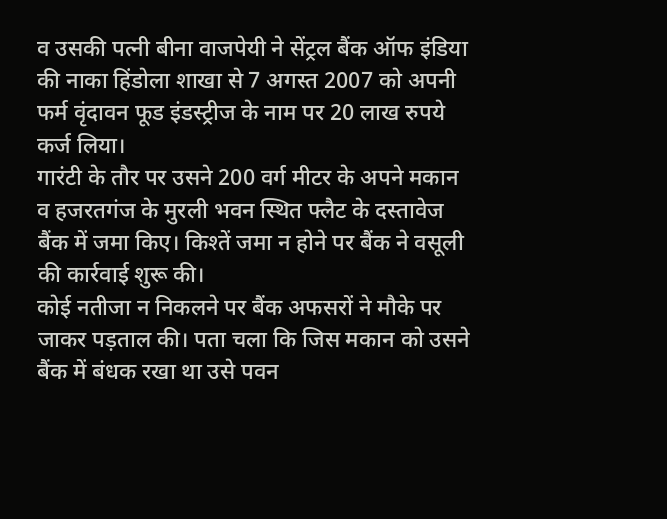व उसकी पत्नी बीना वाजपेयी ने सेंट्रल बैंक ऑफ इंडिया की नाका हिंडोला शाखा से 7 अगस्त 2007 को अपनी फर्म वृंदावन फूड इंडस्ट्रीज के नाम पर 20 लाख रुपये कर्ज लिया।
गारंटी के तौर पर उसने 200 वर्ग मीटर के अपने मकान व हजरतगंज के मुरली भवन स्थित फ्लैट के दस्तावेज बैंक में जमा किए। किश्तें जमा न होने पर बैंक ने वसूली की कार्रवाई शुरू की।
कोई नतीजा न निकलने पर बैंक अफसरों ने मौके पर जाकर पड़ताल की। पता चला कि जिस मकान को उसने बैंक में बंधक रखा था उसे पवन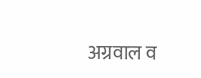अग्रवाल व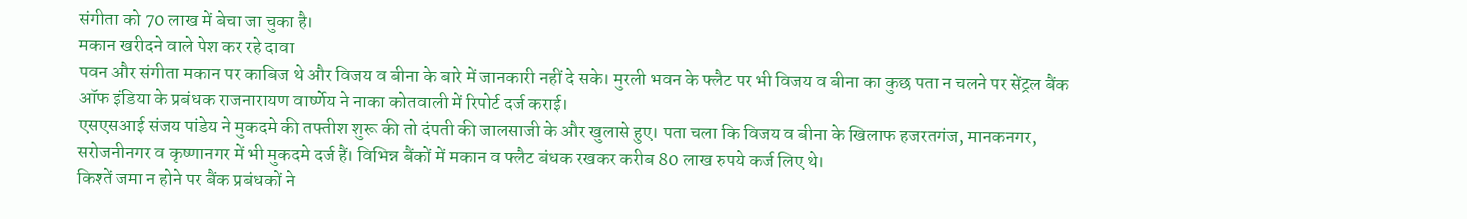संगीता को 70 लाख में बेचा जा चुका है।
मकान खरीदने वाले पेश कर रहे दावा
पवन और संगीता मकान पर काबिज थे और विजय व बीना के बारे में जानकारी नहीं दे सके। मुरली भवन के फ्लैट पर भी विजय व बीना का कुछ पता न चलने पर सेंट्रल बैंक ऑफ इंडिया के प्रबंधक राजनारायण वार्ष्णेय ने नाका कोतवाली में रिपोर्ट दर्ज कराई।
एसएसआई संजय पांडेय ने मुकदमे की तफ्तीश शुरू की तो दंपती की जालसाजी के और खुलासे हुए। पता चला कि विजय व बीना के खिलाफ हजरतगंज, मानकनगर, सरोजनीनगर व कृष्णानगर में भी मुकदमे दर्ज हैं। विभिन्न बैंकों में मकान व फ्लैट बंधक रखकर करीब 80 लाख रुपये कर्ज लिए थे।
किश्तें जमा न होने पर बैंक प्रबंधकों ने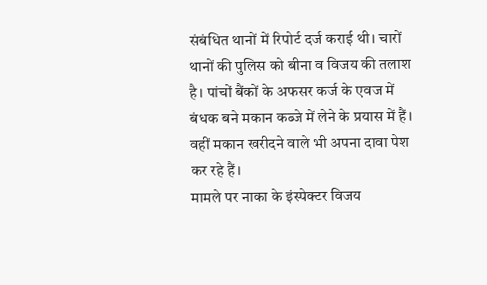संबंधित थानों में रिपोर्ट दर्ज कराई थी। चारों थानों की पुलिस को बीना व विजय की तलाश है। पांचों बैंकों के अफसर कर्ज के एवज में बंधक बने मकान कब्जे में लेने के प्रयास में हैं। वहीं मकान खरीदने वाले भी अपना दावा पेश कर रहे हैं।
मामले पर नाका के इंस्पेक्टर विजय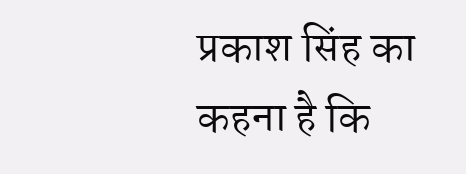प्रकाश सिंह का कहना है कि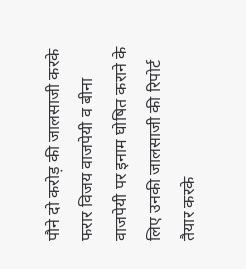पौने दो करोड़ की जालसाजी करके फरार विजय वाजपेयी व बीना वाजपेयी पर इनाम घोषित कराने के लिए उनकी जालसाजी की रिपोर्ट तैयार करके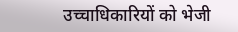उच्चाधिकारियों को भेजी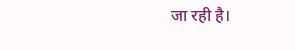जा रही है।